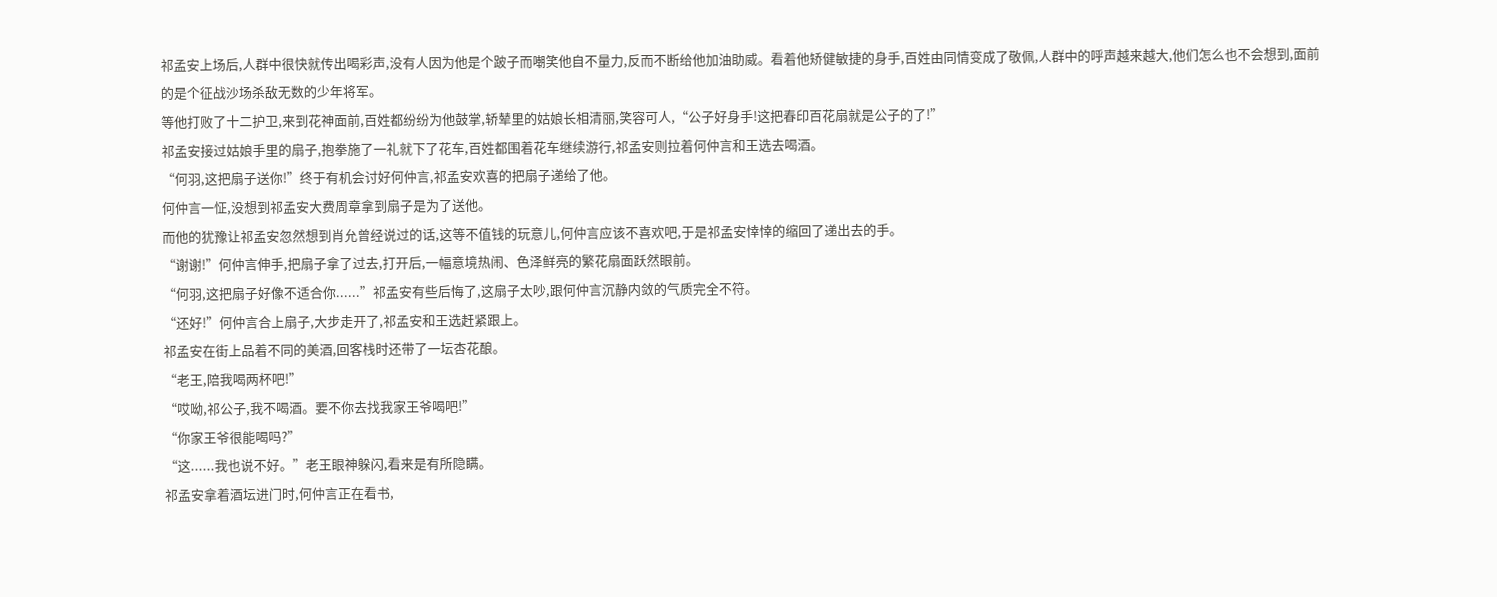祁孟安上场后,人群中很快就传出喝彩声,没有人因为他是个跛子而嘲笑他自不量力,反而不断给他加油助威。看着他矫健敏捷的身手,百姓由同情变成了敬佩,人群中的呼声越来越大,他们怎么也不会想到,面前的是个征战沙场杀敌无数的少年将军。
等他打败了十二护卫,来到花神面前,百姓都纷纷为他鼓掌,轿辇里的姑娘长相清丽,笑容可人,“公子好身手!这把春印百花扇就是公子的了!”
祁孟安接过姑娘手里的扇子,抱拳施了一礼就下了花车,百姓都围着花车继续游行,祁孟安则拉着何仲言和王选去喝酒。
“何羽,这把扇子送你!”终于有机会讨好何仲言,祁孟安欢喜的把扇子递给了他。
何仲言一怔,没想到祁孟安大费周章拿到扇子是为了送他。
而他的犹豫让祁孟安忽然想到肖允曾经说过的话,这等不值钱的玩意儿,何仲言应该不喜欢吧,于是祁孟安悻悻的缩回了递出去的手。
“谢谢!”何仲言伸手,把扇子拿了过去,打开后,一幅意境热闹、色泽鲜亮的繁花扇面跃然眼前。
“何羽,这把扇子好像不适合你......”祁孟安有些后悔了,这扇子太吵,跟何仲言沉静内敛的气质完全不符。
“还好!”何仲言合上扇子,大步走开了,祁孟安和王选赶紧跟上。
祁孟安在街上品着不同的美酒,回客栈时还带了一坛杏花酿。
“老王,陪我喝两杯吧!”
“哎呦,祁公子,我不喝酒。要不你去找我家王爷喝吧!”
“你家王爷很能喝吗?”
“这......我也说不好。”老王眼神躲闪,看来是有所隐瞒。
祁孟安拿着酒坛进门时,何仲言正在看书,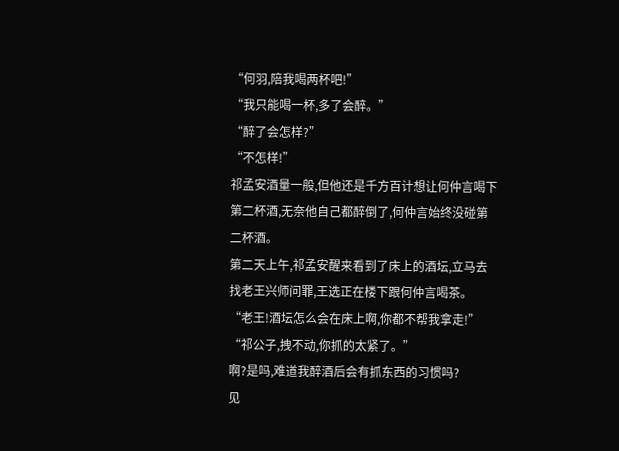“何羽,陪我喝两杯吧!”
“我只能喝一杯,多了会醉。”
“醉了会怎样?”
“不怎样!”
祁孟安酒量一般,但他还是千方百计想让何仲言喝下第二杯酒,无奈他自己都醉倒了,何仲言始终没碰第二杯酒。
第二天上午,祁孟安醒来看到了床上的酒坛,立马去找老王兴师问罪,王选正在楼下跟何仲言喝茶。
“老王!酒坛怎么会在床上啊,你都不帮我拿走!”
“祁公子,拽不动,你抓的太紧了。”
啊?是吗,难道我醉酒后会有抓东西的习惯吗?
见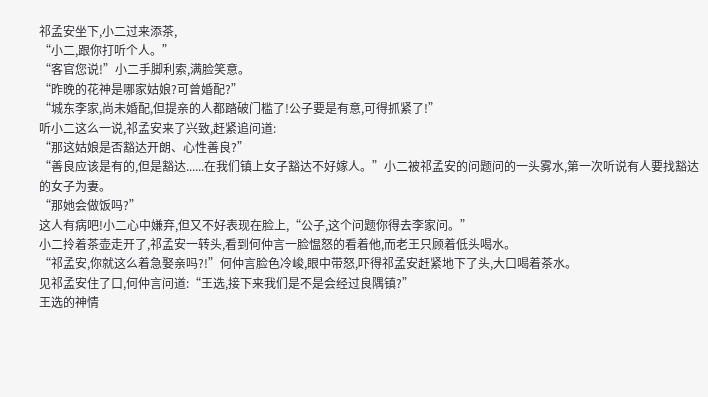祁孟安坐下,小二过来添茶,
“小二,跟你打听个人。”
“客官您说!”小二手脚利索,满脸笑意。
“昨晚的花神是哪家姑娘?可曾婚配?”
“城东李家,尚未婚配,但提亲的人都踏破门槛了!公子要是有意,可得抓紧了!”
听小二这么一说,祁孟安来了兴致,赶紧追问道:
“那这姑娘是否豁达开朗、心性善良?”
“善良应该是有的,但是豁达......在我们镇上女子豁达不好嫁人。”小二被祁孟安的问题问的一头雾水,第一次听说有人要找豁达的女子为妻。
“那她会做饭吗?”
这人有病吧!小二心中嫌弃,但又不好表现在脸上,“公子,这个问题你得去李家问。”
小二拎着茶壶走开了,祁孟安一转头,看到何仲言一脸愠怒的看着他,而老王只顾着低头喝水。
“祁孟安,你就这么着急娶亲吗?!”何仲言脸色冷峻,眼中带怒,吓得祁孟安赶紧地下了头,大口喝着茶水。
见祁孟安住了口,何仲言问道:“王选,接下来我们是不是会经过良隅镇?”
王选的神情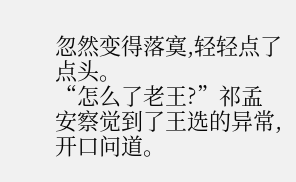忽然变得落寞,轻轻点了点头。
“怎么了老王?”祁孟安察觉到了王选的异常,开口问道。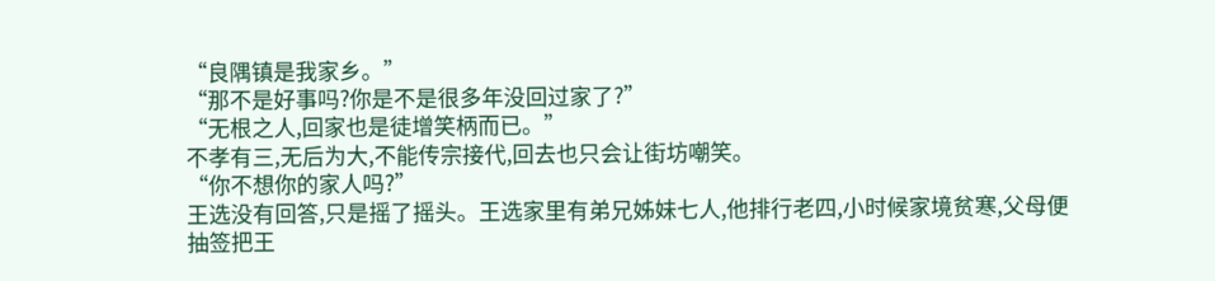“良隅镇是我家乡。”
“那不是好事吗?你是不是很多年没回过家了?”
“无根之人,回家也是徒增笑柄而已。”
不孝有三,无后为大,不能传宗接代,回去也只会让街坊嘲笑。
“你不想你的家人吗?”
王选没有回答,只是摇了摇头。王选家里有弟兄姊妹七人,他排行老四,小时候家境贫寒,父母便抽签把王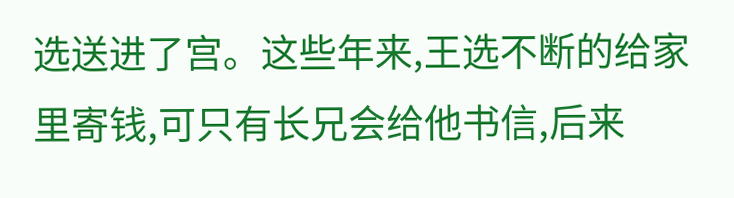选送进了宫。这些年来,王选不断的给家里寄钱,可只有长兄会给他书信,后来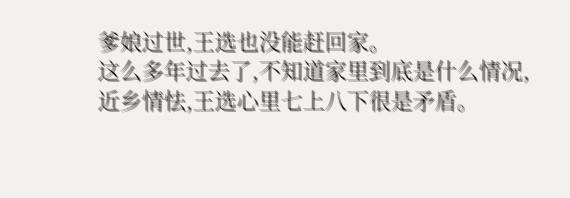爹娘过世,王选也没能赶回家。
这么多年过去了,不知道家里到底是什么情况,近乡情怯,王选心里七上八下很是矛盾。